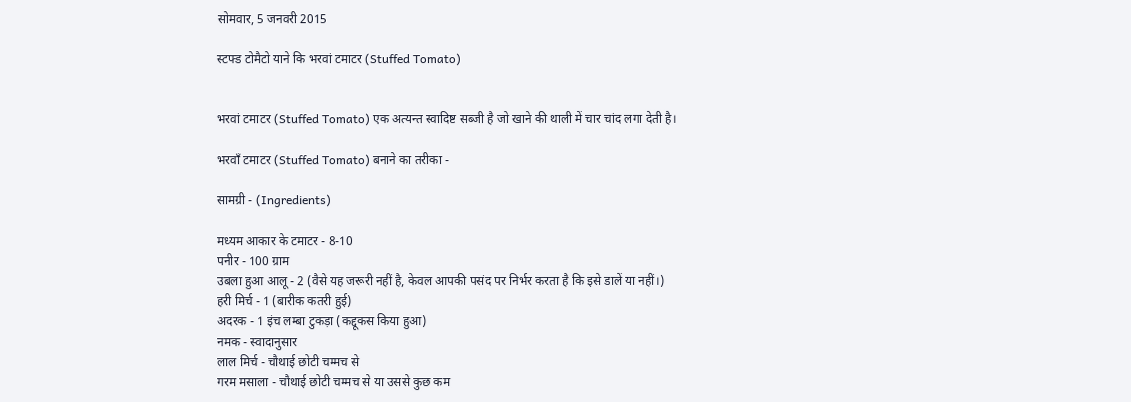सोमवार, 5 जनवरी 2015

स्टफ्ड टोमैटो याने कि भरवां टमाटर (Stuffed Tomato)


भरवां टमाटर (Stuffed Tomato) एक अत्यन्त स्वादिष्ट सब्जी है जो खाने की थाली में चार चांद लगा देती है।

भरवाँ टमाटर (Stuffed Tomato) बनाने का तरीका -

सामग्री - (Ingredients)

मध्यम आकार के टमाटर - 8-10
पनीर - 100 ग्राम
उबला हुआ आलू - 2 (वैसे यह जरूरी नहीं है, केवल आपकी पसंद पर निर्भर करता है कि इसे डालें या नहीं।)
हरी मिर्च - 1 (बारीक कतरी हुई)
अदरक - 1 इंच लम्बा टुकड़ा (कद्दूकस किया हुआ)
नमक - स्वादानुसार
लाल मिर्च - चौथाई छोटी चम्मच से
गरम मसाला - चौथाई छोटी चम्मच से या उससे कुछ कम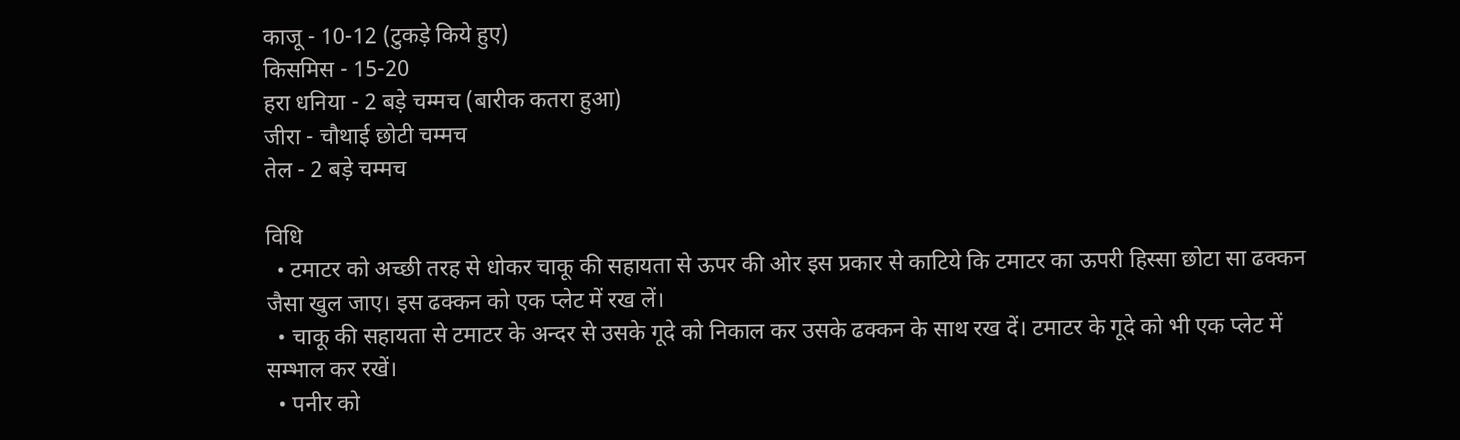काजू - 10-12 (टुकड़े किये हुए)
किसमिस - 15-20
हरा धनिया - 2 बड़े चम्मच (बारीक कतरा हुआ)
जीरा - चौथाई छोटी चम्मच
तेल - 2 बड़े चम्मच

विधि
  • टमाटर को अच्छी तरह से धोकर चाकू की सहायता से ऊपर की ओर इस प्रकार से काटिये कि टमाटर का ऊपरी हिस्सा छोटा सा ढक्कन जैसा खुल जाए। इस ढक्कन को एक प्लेट में रख लें।
  • चाकू की सहायता से टमाटर के अन्दर से उसके गूदे को निकाल कर उसके ढक्कन के साथ रख दें। टमाटर के गूदे को भी एक प्लेट में सम्भाल कर रखें।
  • पनीर को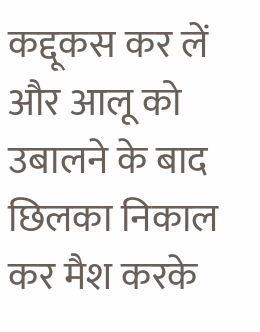कद्दूकस कर लें और आलू को उबालने के बाद छिलका निकाल कर मैश करके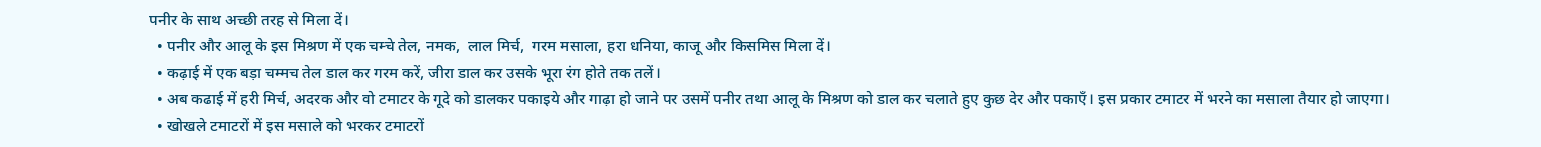पनीर के साथ अच्छी तरह से मिला दें।
  • पनीर और आलू के इस मिश्रण में एक चम्चे तेल, नमक,  लाल मिर्च,  गरम मसाला, हरा धनिया, काजू और किसमिस मिला दें।
  • कढ़ाई में एक बड़ा चम्मच तेल डाल कर गरम करें, जीरा डाल कर उसके भूरा रंग होते तक तलें।
  • अब कढाई में हरी मिर्च, अदरक और वो टमाटर के गूदे को डालकर पकाइये और गाढ़ा हो जाने पर उसमें पनीर तथा आलू के मिश्रण को डाल कर चलाते हुए कुछ देर और पकाएँ। इस प्रकार टमाटर में भरने का मसाला तैयार हो जाएगा।
  • खोखले टमाटरों में इस मसाले को भरकर टमाटरों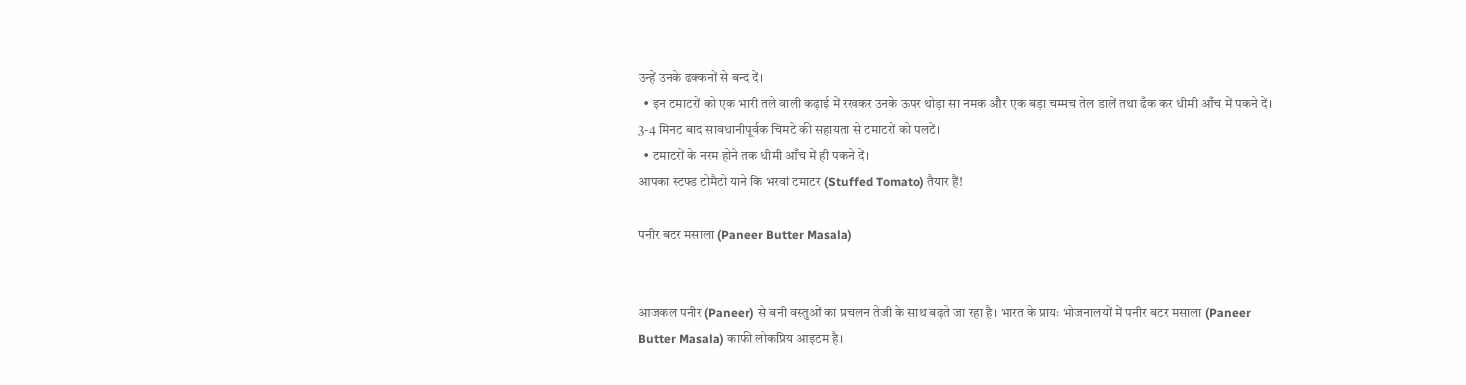उन्हें उनके ढक्कनों से बन्द दें।
  • इन टमाटरों को एक भारी तले वाली कढ़ाई में रखकर उनके ऊपर थोड़ा सा नमक और एक बड़ा चम्मच तेल डालें तथा ढँक कर धीमी आँच में पकने दें। 3-4 मिनट बाद सावधानीपूर्वक चिमटे की सहायता से टमाटरों को पलटें।
  • टमाटरों के नरम होने तक धीमी आँच में ही पकने दें।
आपका स्टफ्ड टोमैटो याने कि भरवां टमाटर (Stuffed Tomato) तैयार हैं!

पनीर बटर मसाला (Paneer Butter Masala)


आजकल पनीर (Paneer) से बनी वस्तुओं का प्रचलन तेजी के साथ बढ़ते जा रहा है। भारत के प्रायः भोजनालयों में पनीर बटर मसाला (Paneer Butter Masala) काफी लोकप्रिय आइटम है।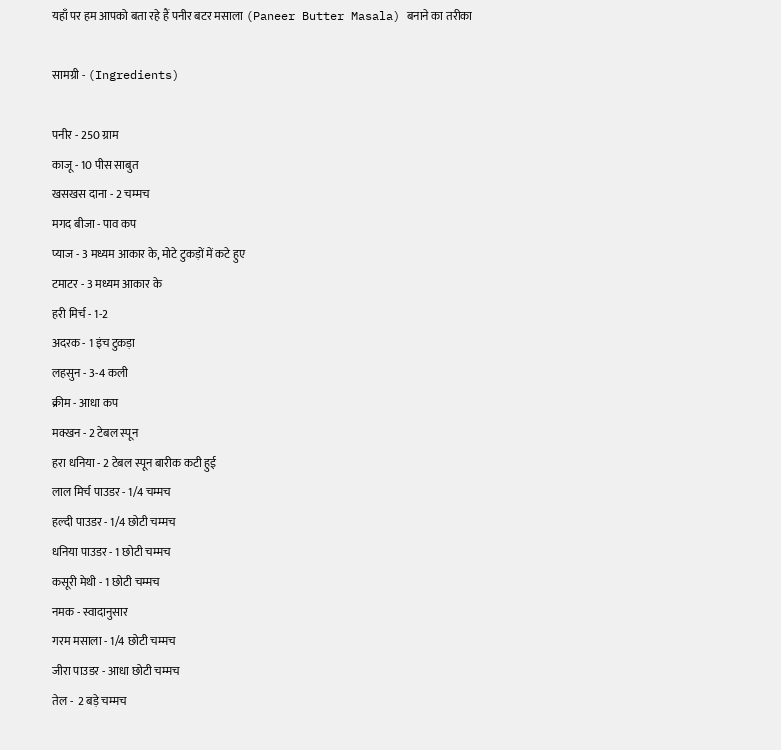यहाँ पर हम आपको बता रहे हैं पनीर बटर मसाला (Paneer Butter Masala) बनाने का तरीका

सामग्री - (Ingredients)

पनीर - 250 ग्राम
काजू - 10 पीस साबुत
खसखस दाना - 2 चम्मच
मगद बीजा - पाव कप
प्याज - 3 मध्यम आकार के, मोटे टुकड़ों में कटे हुए
टमाटर - 3 मध्यम आकार के
हरी मिर्च - 1-2
अदरक - 1 इंच टुकड़ा
लहसुन - 3-4 कली
क्रीम - आधा कप
मक्खन - 2 टेबल स्पून
हरा धनिया - 2 टेबल स्पून बारीक कटी हुई
लाल मिर्च पाउडर - 1/4 चम्मच
हल्दी पाउडर - 1/4 छोटी चम्मच
धनिया पाउडर - 1 छोटी चम्मच
कसूरी मेथी - 1 छोटी चम्मच
नमक - स्वादानुसार
गरम मसाला - 1/4 छोटी चम्मच
जीरा पाउडर - आधा छोटी चम्मच
तेल -  2 बड़े चम्मच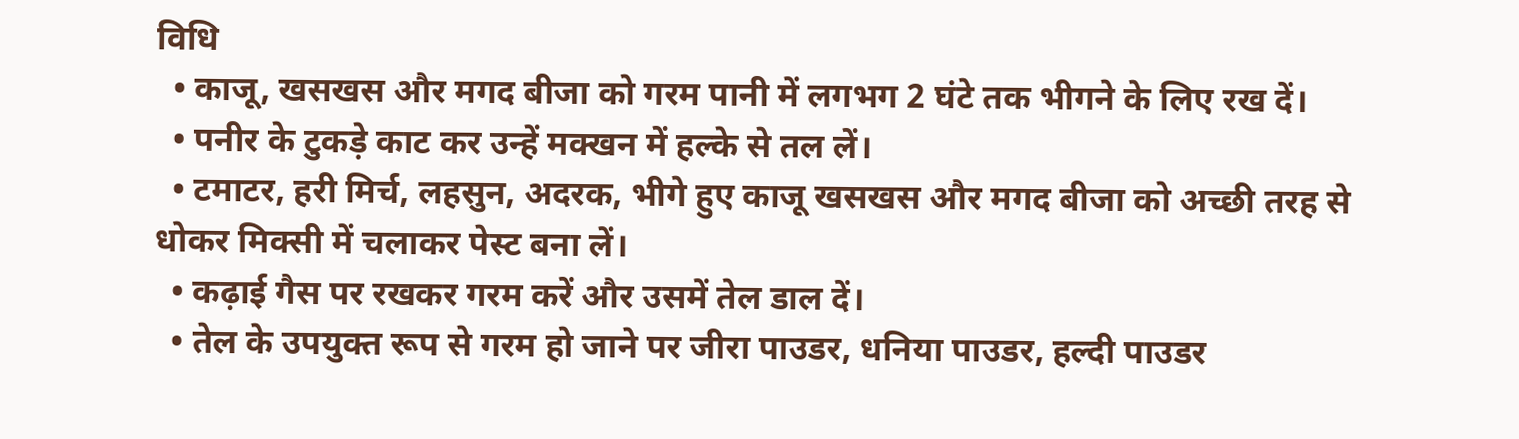विधि
  • काजू, खसखस और मगद बीजा को गरम पानी में लगभग 2 घंटे तक भीगने के लिए रख दें।
  • पनीर के टुकड़े काट कर उन्हें मक्खन में हल्के से तल लें।
  • टमाटर, हरी मिर्च, लहसुन, अदरक, भीगे हुए काजू खसखस और मगद बीजा को अच्छी तरह से धोकर मिक्सी में चलाकर पेस्ट बना लें।
  • कढ़ाई गैस पर रखकर गरम करें और उसमें तेल डाल दें।
  • तेल के उपयुक्त रूप से गरम हो जाने पर जीरा पाउडर, धनिया पाउडर, हल्दी पाउडर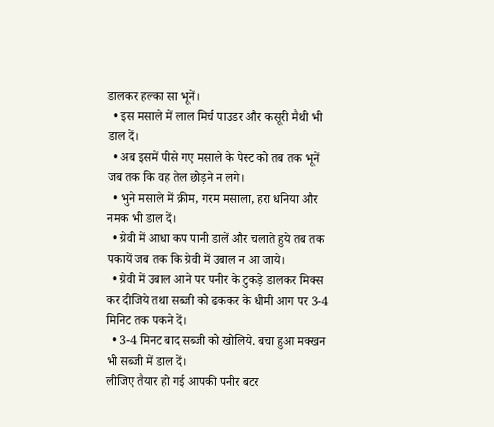डालकर हल्का सा भूनें।
  • इस मसाले में लाल मिर्च पाउडर और कसूरी मैथी भी डाल दें।
  • अब इसमें पीसे गए मसाले के पेस्ट को तब तक भूनें जब तक कि वह तेल छोड़ने न लगे।
  • भुने मसाले में क्रीम, गरम मसाला, हरा धनिया और नमक भी डाल दें।
  • ग्रेवी में आधा कप पानी डालें और चलाते हुये तब तक पकायें जब तक कि ग्रेवी में उबाल न आ जाये।
  • ग्रेवी में उबाल आने पर पनीर के टुकड़े डालकर मिक्स कर दीजिये तथा सब्जी को ढककर के धीमी आग पर 3-4 मिनिट तक पकने दें।
  • 3-4 मिनट बाद सब्जी को खोलिये. बचा हुआ मक्खन भी सब्जी में डाल दें।
लीजिए तैयार हो गई आपकी पनीर बटर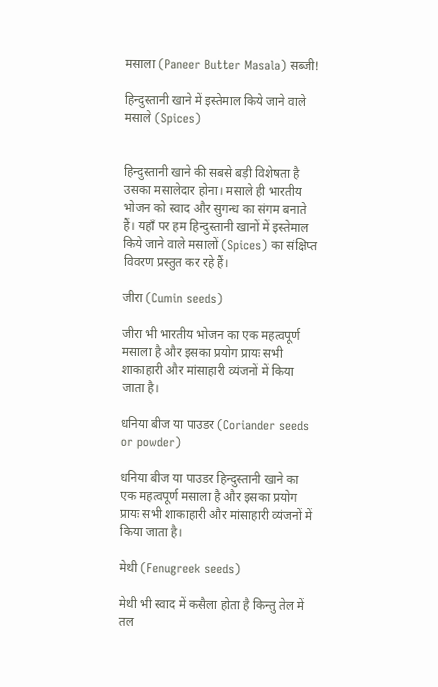मसाला (Paneer Butter Masala) सब्जी!

हिन्दुस्तानी खाने में इस्तेमाल किये जाने वाले मसाले (Spices)


हिन्दुस्तानी खाने की सबसे बड़ी विशेषता है उसका मसालेदार होना। मसाले ही भारतीय भोजन को स्वाद और सुगन्ध का संगम बनाते हैं। यहाँ पर हम हिन्दुस्तानी खानों में इस्तेमाल किये जाने वाले मसालों (Spices) का संक्षिप्त विवरण प्रस्तुत कर रहे हैं।

जीरा (Cumin seeds)

जीरा भी भारतीय भोजन का एक महत्वपूर्ण मसाला है और इसका प्रयोग प्रायः सभी शाकाहारी और मांसाहारी व्यंजनों में किया जाता है।

धनिया बीज या पाउडर (Coriander seeds or powder)

धनिया बीज या पाउडर हिन्दुस्तानी खाने का एक महत्वपूर्ण मसाला है और इसका प्रयोग प्रायः सभी शाकाहारी और मांसाहारी व्यंजनों में किया जाता है।

मेथी (Fenugreek seeds)

मेथी भी स्वाद में कसैला होता है किन्तु तेल में तल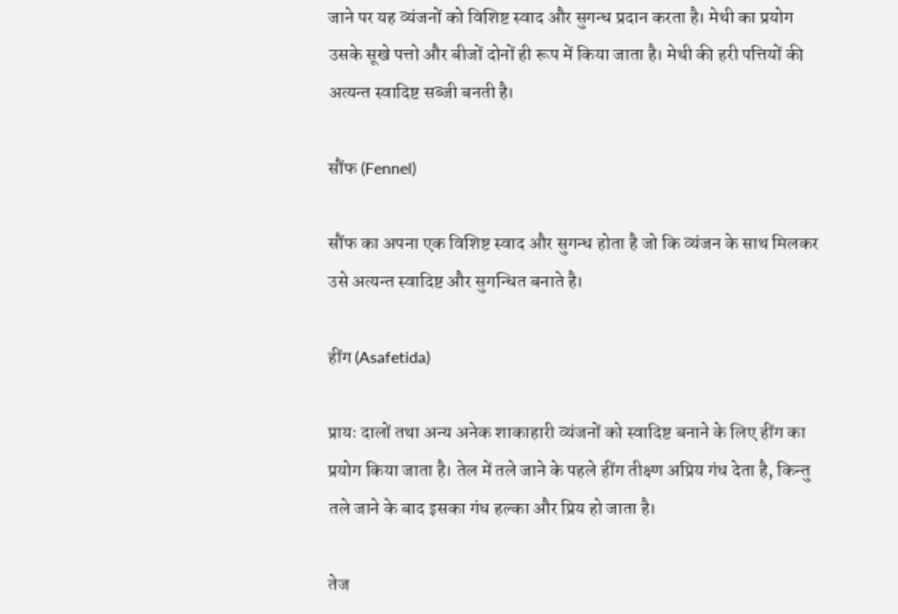जाने पर यह व्यंजनों को विशिष्ट स्वाद और सुगन्ध प्रदान करता है। मेथी का प्रयोग उसके सूखे पत्तो और बीजों दोनों ही रूप में किया जाता है। मेथी की हरी पत्तियों की अत्यन्त स्वादिष्ट सब्जी बनती है।

सौंफ (Fennel)

सौंफ का अपना एक विशिष्ट स्वाद और सुगन्ध होता है जो कि व्यंजन के साथ मिलकर उसे अत्यन्त स्वादिष्ट और सुगन्धित बनाते है।

हींग (Asafetida)

प्रायः दालों तथा अन्य अनेक शाकाहारी व्यंजनों को स्वादिष्ट बनाने के लिए हींग का प्रयोग किया जाता है। तेल में तले जाने के पहले हींग तीक्ष्ण अप्रिय गंध देता है, किन्तु तले जाने के बाद इसका गंध हल्का और प्रिय हो जाता है।

तेज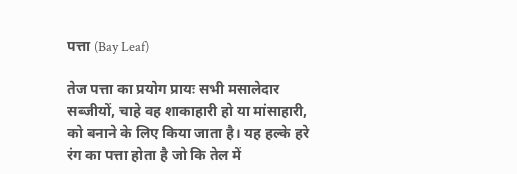पत्ता (Bay Leaf)

तेज पत्ता का प्रयोग प्रायः सभी मसालेदार सब्जीयों, चाहे वह शाकाहारी हो या मांसाहारी, को बनाने के लिए किया जाता है। यह हल्के हरे रंग का पत्ता होता है जो कि तेल में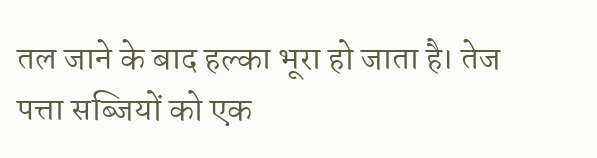तल जाने के बाद हल्का भूरा हो जाता है। तेज पत्ता सब्जियों को एक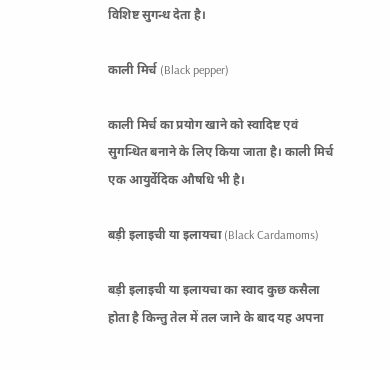विशिष्ट सुगन्ध देता है।

काली मिर्च (Black pepper)

काली मिर्च का प्रयोग खाने को स्वादिष्ट एवं सुगन्धित बनाने के लिए किया जाता है। काली मिर्च एक आयुर्वेदिक औषधि भी है।

बड़ी इलाइची या इलायचा (Black Cardamoms)

बड़ी इलाइची या इलायचा का स्वाद कुछ कसैला होता है किन्तु तेल में तल जाने के बाद यह अपना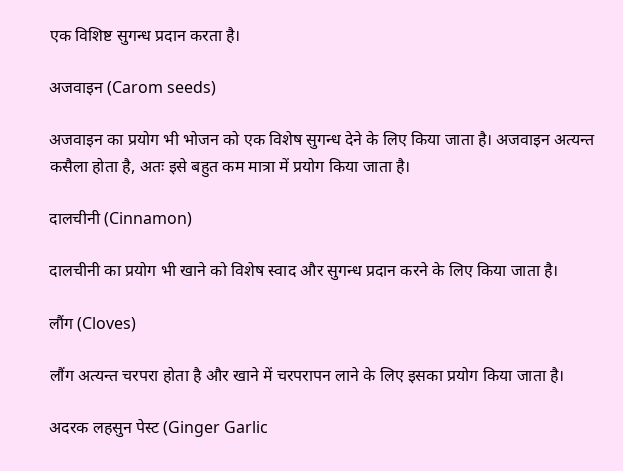एक विशिष्ट सुगन्ध प्रदान करता है।

अजवाइन (Carom seeds)

अजवाइन का प्रयोग भी भोजन को एक विशेष सुगन्ध देने के लिए किया जाता है। अजवाइन अत्यन्त कसैला होता है, अतः इसे बहुत कम मात्रा में प्रयोग किया जाता है।

दालचीनी (Cinnamon)

दालचीनी का प्रयोग भी खाने को विशेष स्वाद और सुगन्ध प्रदान करने के लिए किया जाता है।

लौंग (Cloves)

लौंग अत्यन्त चरपरा होता है और खाने में चरपरापन लाने के लिए इसका प्रयोग किया जाता है।

अदरक लहसुन पेस्ट (Ginger Garlic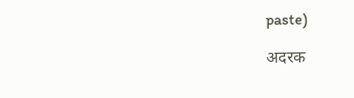paste)

अदरक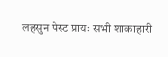लहसुन पेस्ट प्रायः सभी शाकाहारी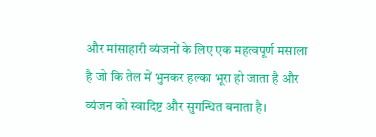और मांसाहारी व्यंजनों के लिए एक महत्वपूर्ण मसाला है जो कि तेल में भुनकर हल्का भूरा हो जाता है और व्यंजन को स्वादिष्ट और सुगन्धित बनाता है।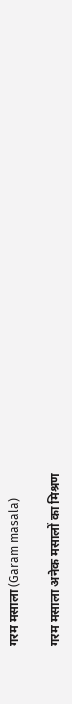गरम मसाला (Garam masala)

गरम मसाला अनेक मसालों का मिश्रण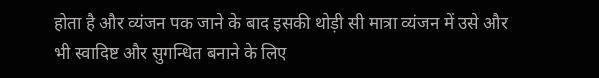होता है और व्यंजन पक जाने के बाद इसकी थोड़ी सी मात्रा व्यंजन में उसे और भी स्वादिष्ट और सुगन्धित बनाने के लिए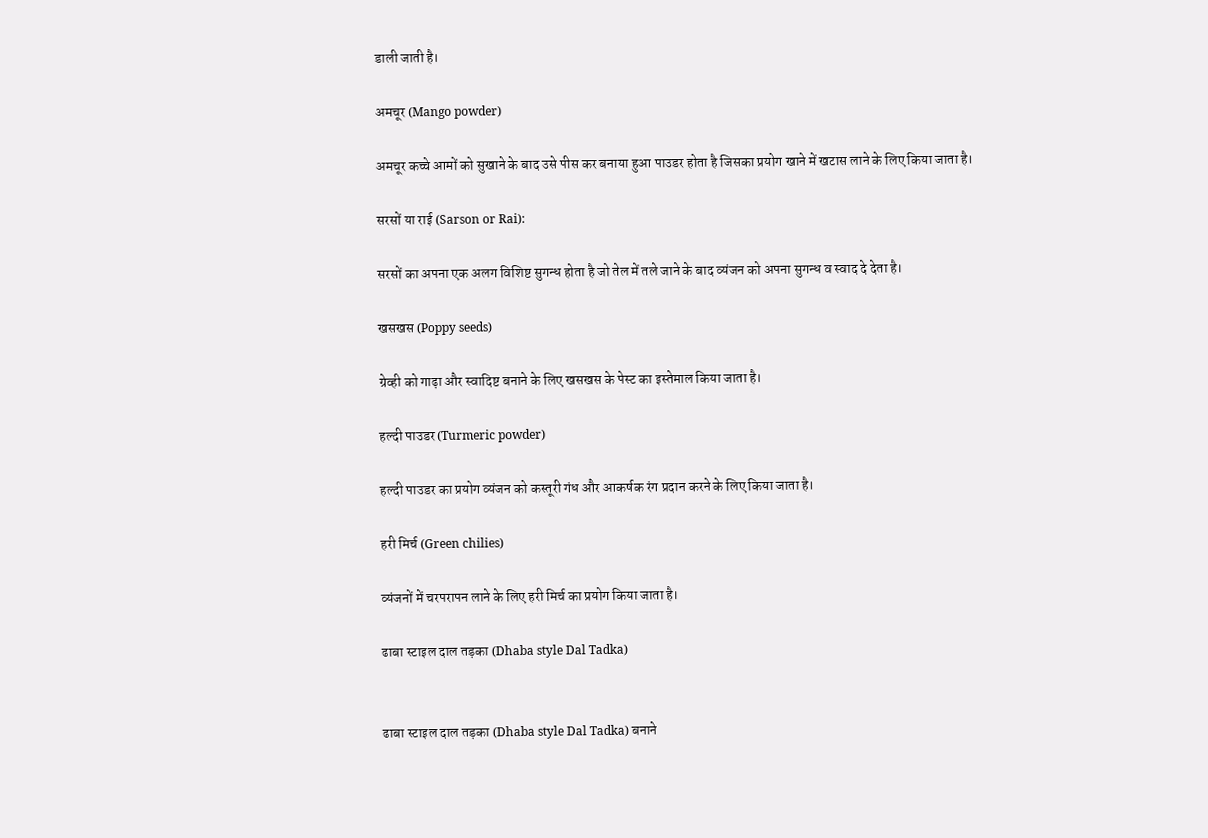डाली जाती है।

अमचूर (Mango powder)

अमचूर कच्चे आमों को सुखाने के बाद उसे पीस कर बनाया हुआ पाउडर होता है जिसका प्रयोग खाने में खटास लाने के लिए किया जाता है।

सरसों या राई (Sarson or Rai):

सरसों का अपना एक अलग विशिष्ट सुगन्ध होता है जो तेल में तले जाने के बाद व्यंजन को अपना सुगन्ध व स्वाद दे देता है।

खसखस (Poppy seeds)

ग्रेव्ही को गाढ़ा और स्वादिष्ट बनाने के लिए खसखस के पेस्ट का इस्तेमाल किया जाता है।

हल्दी पाउडर (Turmeric powder)

हल्दी पाउडर का प्रयोग व्यंजन को कस्तूरी गंध और आकर्षक रंग प्रदान करने के लिए किया जाता है।

हरी मिर्च (Green chilies)

व्यंजनों में चरपरापन लाने के लिए हरी मिर्च का प्रयोग किया जाता है।

ढाबा स्टाइल दाल तड़का (Dhaba style Dal Tadka)


ढाबा स्टाइल दाल तड़का (Dhaba style Dal Tadka) बनाने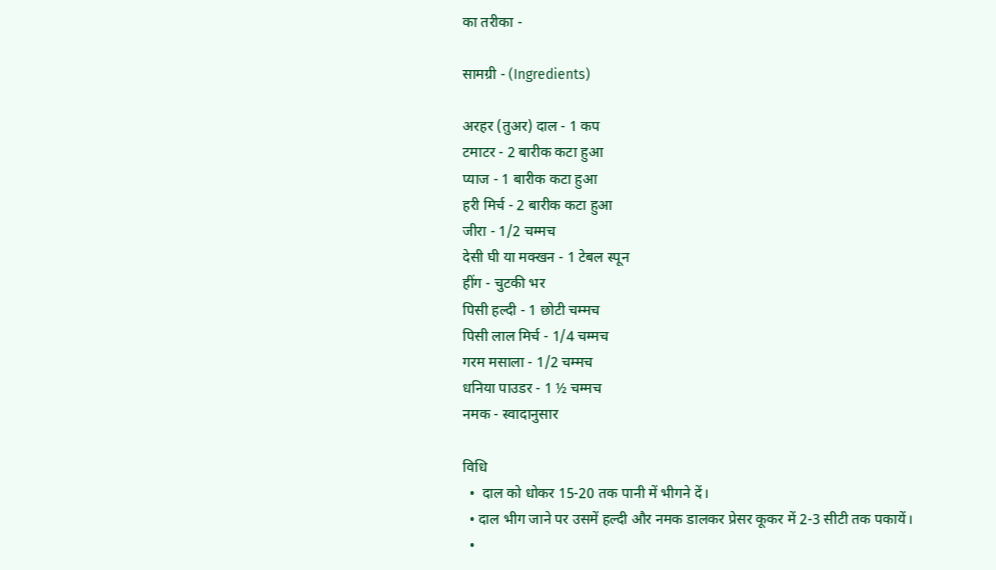का तरीका -

सामग्री - (Ingredients)

अरहर (तुअर) दाल - 1 कप
टमाटर - 2 बारीक कटा हुआ
प्याज - 1 बारीक कटा हुआ
हरी मिर्च - 2 बारीक कटा हुआ
जीरा - 1/2 चम्मच
देसी घी या मक्खन - 1 टेबल स्पून
हींग - चुटकी भर
पिसी हल्दी - 1 छोटी चम्मच
पिसी लाल मिर्च - 1/4 चम्मच
गरम मसाला - 1/2 चम्मच
धनिया पाउडर - 1 ½ चम्मच
नमक - स्वादानुसार

विधि
  •  दाल को धोकर 15-20 तक पानी में भीगने दें।
  • दाल भीग जाने पर उसमें हल्दी और नमक डालकर प्रेसर कूकर में 2-3 सीटी तक पकायें।
  •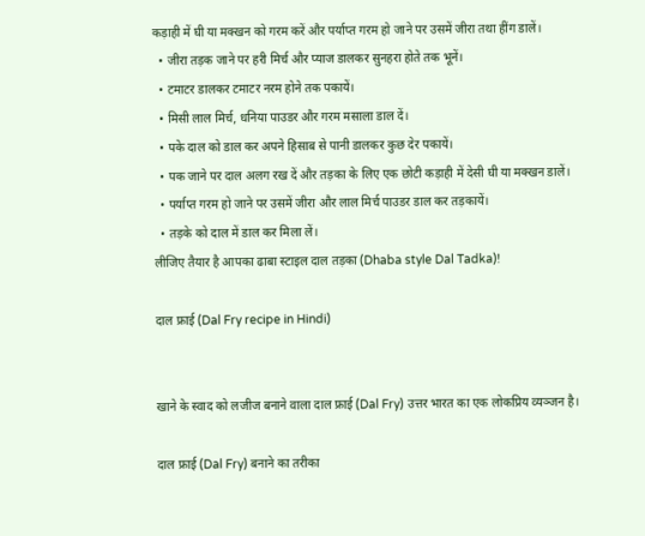कड़ाही में घी या मक्खन को गरम करें और पर्याप्त गरम हो जाने पर उसमें जीरा तथा हींग डालें।
  • जीरा तड़क जाने पर हरी मिर्च और प्याज डालकर सुनहरा होते तक भूनें।
  • टमाटर डालकर टमाटर नरम होने तक पकायें।
  • मिसी लाल मिर्च, धनिया पाउडर और गरम मसाला डाल दें।
  • पके दाल को डाल कर अपने हिसाब से पानी डालकर कुछ देर पकायें।
  • पक जाने पर दाल अलग रख दें और तड़का के लिए एक छोटी कड़ाही में देसी घी या मक्खन डालें।
  • पर्याप्त गरम हो जाने पर उसमें जीरा और लाल मिर्च पाउडर डाल कर तड़कायें।
  • तड़के को दाल में डाल कर मिला लें।
लीजिए तैयार है आपका ढाबा स्टाइल दाल तड़का (Dhaba style Dal Tadka)!

दाल फ्राई (Dal Fry recipe in Hindi)


खाने के स्वाद को लजीज बनाने वाला दाल फ्राई (Dal Fry) उत्तर भारत का एक लोकप्रिय व्यञ्जन है।

दाल फ्राई (Dal Fry) बनाने का तरीका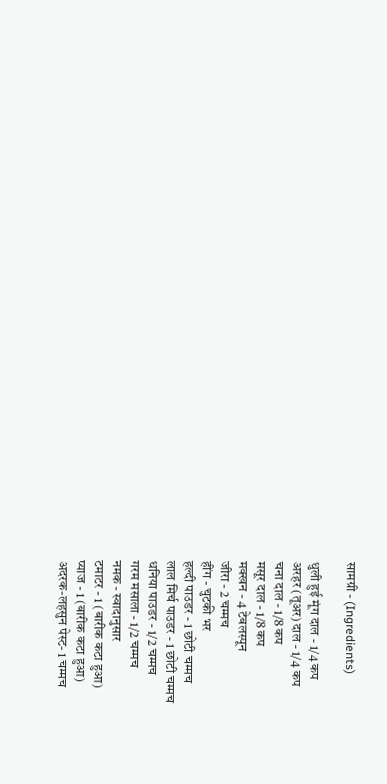सामग्री - (Ingredients)

धुली हुई मूंग दाल - 1/4 कप
अरहर (तूअर) दाल - 1/4 कप
चना दाल - 1/8 कप
मसूर दाल - 1/8 कप
मक्खन - 4 टेबलस्पून
जीरा - 2 चम्मच
हींग - चुटकी भर
हल्दी पाउडर - 1 छोटी चम्मच
लाल मिर्च पाउडर - 1 छोटी चम्मच
धनिया पाउडर - 1/2 चम्मच
गरम मसाला - 1/2 चम्मच
नमक - स्वादानुसार
टमाटर - 1 (बारीक कटा हुआ)
प्याज - 1 (बारीक कटा हुआ)
अदरक-लहसुन पेस्ट- 1 चम्मच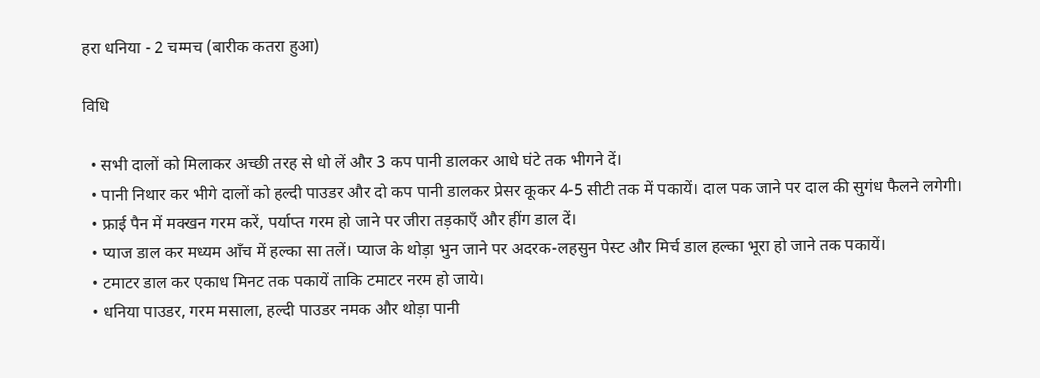हरा धनिया - 2 चम्मच (बारीक कतरा हुआ)

विधि

  • सभी दालों को मिलाकर अच्छी तरह से धो लें और 3 कप पानी डालकर आधे घंटे तक भीगने दें।
  • पानी निथार कर भीगे दालों को हल्दी पाउडर और दो कप पानी डालकर प्रेसर कूकर 4-5 सीटी तक में पकायें। दाल पक जाने पर दाल की सुगंध फैलने लगेगी।
  • फ्राई पैन में मक्खन गरम करें, पर्याप्त गरम हो जाने पर जीरा तड़काएँ और हींग डाल दें।
  • प्याज डाल कर मध्यम आँच में हल्का सा तलें। प्याज के थोड़ा भुन जाने पर अदरक-लहसुन पेस्ट और मिर्च डाल हल्का भूरा हो जाने तक पकायें।
  • टमाटर डाल कर एकाध मिनट तक पकायें ताकि टमाटर नरम हो जाये।
  • धनिया पाउडर, गरम मसाला, हल्दी पाउडर नमक और थोड़ा पानी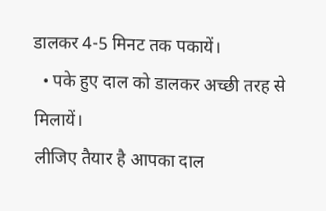डालकर 4-5 मिनट तक पकायें।
  • पके हुए दाल को डालकर अच्छी तरह से मिलायें।
लीजिए तैयार है आपका दाल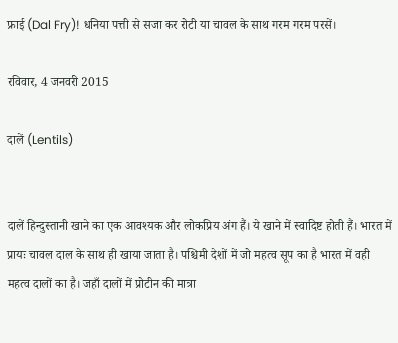फ्राई (Dal Fry)! धनिया पत्ती से सजा कर रोटी या चावल के साथ गरम गरम परसें।

रविवार, 4 जनवरी 2015

दालें (Lentils)


दालें हिन्दुस्तानी खाने का एक आवश्यक और लोकप्रिय अंग हैं। ये खाने में स्वादिष्ट होती हैं। भारत में प्रायः चावल दाल के साथ ही खाया जाता है। पश्चिमी देशों में जो महत्व सूप का है भारत में वही महत्व दालों का है। जहाँ दालों में प्रोटीन की मात्रा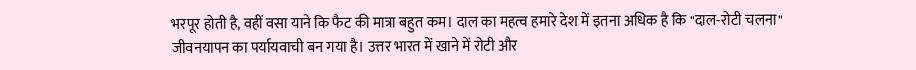भरपूर होती है, वहीं वसा याने कि फैट की मात्रा बहुत कम। दाल का महत्व हमारे देश में इतना अधिक है कि "दाल-रोटी चलना" जीवनयापन का पर्यायवाची बन गया है। उत्तर भारत में खाने में रोटी और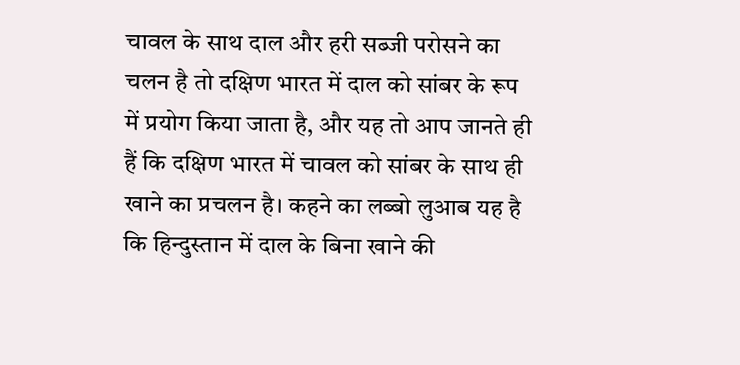चावल के साथ दाल और हरी सब्जी परोसने का चलन है तो दक्षिण भारत में दाल को सांबर के रूप में प्रयोग किया जाता है, और यह तो आप जानते ही हैं कि दक्षिण भारत में चावल को सांबर के साथ ही खाने का प्रचलन है। कहने का लब्बो लुआब यह है कि हिन्दुस्तान में दाल के बिना खाने की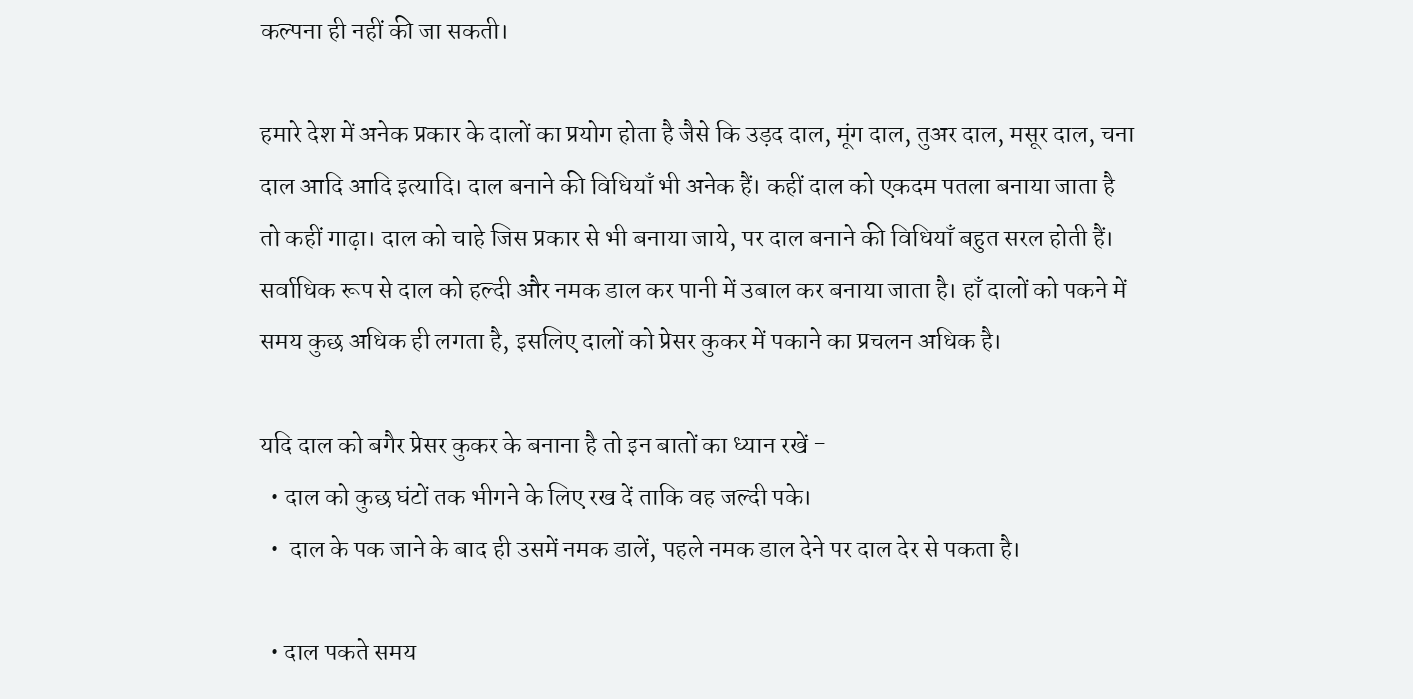कल्पना ही नहीं की जा सकती।

हमारे देश में अनेक प्रकार के दालों का प्रयोग होता है जैसे कि उड़द दाल, मूंग दाल, तुअर दाल, मसूर दाल, चना दाल आदि आदि इत्यादि। दाल बनाने की विधियाँ भी अनेक हैं। कहीं दाल को एकदम पतला बनाया जाता है तो कहीं गाढ़ा। दाल को चाहे जिस प्रकार से भी बनाया जाये, पर दाल बनाने की विधियाँ बहुत सरल होती हैं। सर्वाधिक रूप से दाल को हल्दी और नमक डाल कर पानी में उबाल कर बनाया जाता है। हाँ दालों को पकने में समय कुछ अधिक ही लगता है, इसलिए दालों को प्रेसर कुकर में पकाने का प्रचलन अधिक है।

यदि दाल को बगैर प्रेसर कुकर के बनाना है तो इन बातों का ध्यान रखें -
  • दाल को कुछ घंटों तक भीगने के लिए रख दें ताकि वह जल्दी पके।
  •  दाल के पक जाने के बाद ही उसमें नमक डालें, पहले नमक डाल देने पर दाल देर से पकता है।

  • दाल पकते समय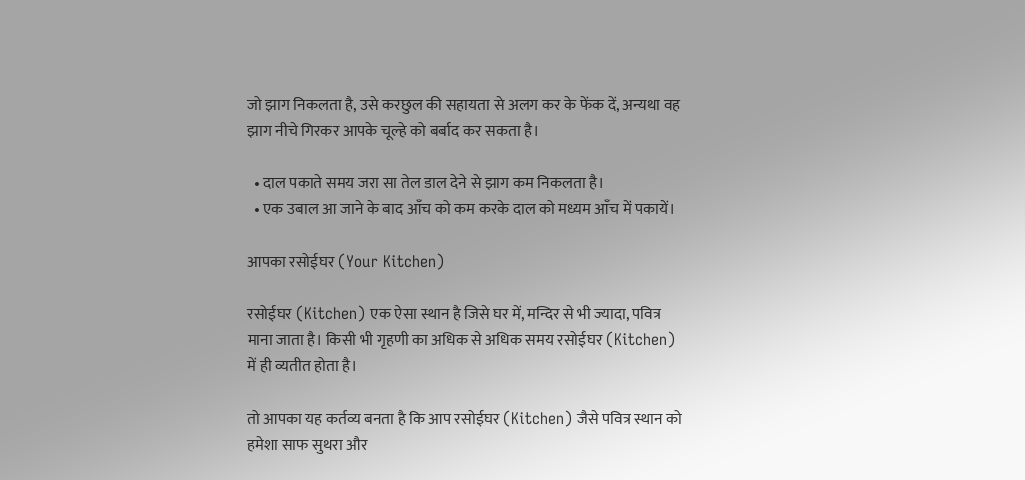जो झाग निकलता है, उसे करछुल की सहायता से अलग कर के फेंक दें, अन्यथा वह झाग नीचे गिरकर आपके चूल्हे को बर्बाद कर सकता है।

  • दाल पकाते समय जरा सा तेल डाल देने से झाग कम निकलता है।
  • एक उबाल आ जाने के बाद आँच को कम करके दाल को मध्यम आँच में पकायें।

आपका रसोईघर (Your Kitchen)

रसोईघर (Kitchen) एक ऐसा स्थान है जिसे घर में, मन्दिर से भी ज्यादा, पवित्र माना जाता है। किसी भी गृहणी का अधिक से अधिक समय रसोईघर (Kitchen) में ही व्यतीत होता है।

तो आपका यह कर्तव्य बनता है कि आप रसोईघर (Kitchen) जैसे पवित्र स्थान को हमेशा साफ सुथरा और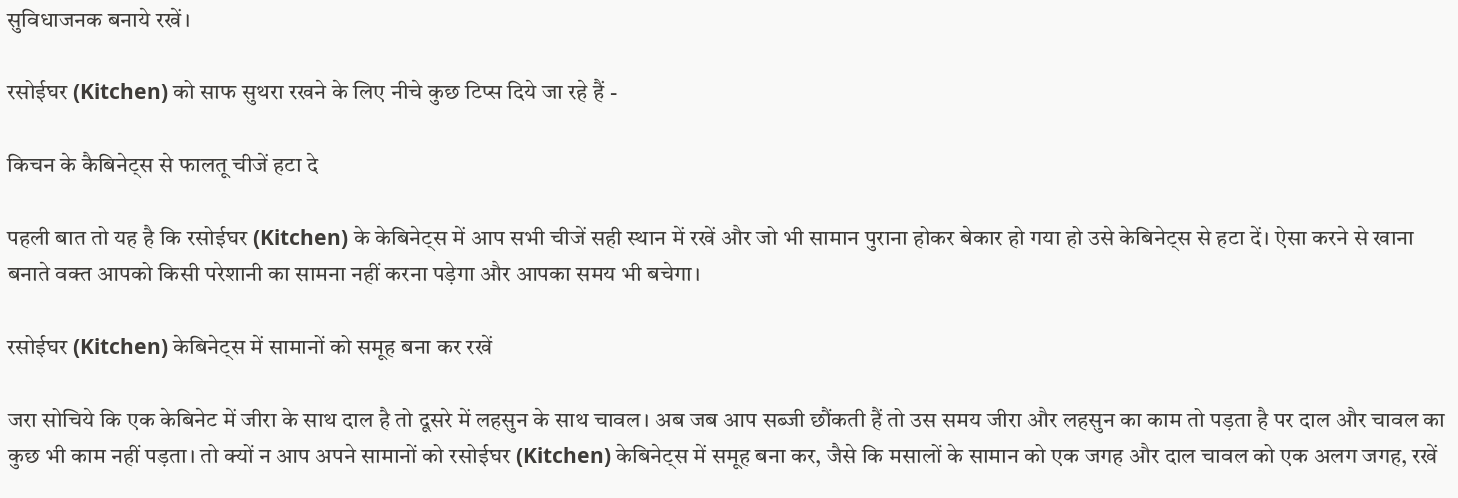सुविधाजनक बनाये रखें।

रसोईघर (Kitchen) को साफ सुथरा रखने के लिए नीचे कुछ टिप्स दिये जा रहे हैं -

किचन के कैबिनेट्स से फालतू चीजें हटा दे

पहली बात तो यह है कि रसोईघर (Kitchen) के केबिनेट्स में आप सभी चीजें सही स्थान में रखें और जो भी सामान पुराना होकर बेकार हो गया हो उसे केबिनेट्स से हटा दें। ऐसा करने से खाना बनाते वक्त आपको किसी परेशानी का सामना नहीं करना पड़ेगा और आपका समय भी बचेगा।

रसोईघर (Kitchen) केबिनेट्स में सामानों को समूह बना कर रखें

जरा सोचिये कि एक केबिनेट में जीरा के साथ दाल है तो दूसरे में लहसुन के साथ चावल। अब जब आप सब्जी छौंकती हैं तो उस समय जीरा और लहसुन का काम तो पड़ता है पर दाल और चावल का कुछ भी काम नहीं पड़ता। तो क्यों न आप अपने सामानों को रसोईघर (Kitchen) केबिनेट्स में समूह बना कर, जैसे कि मसालों के सामान को एक जगह और दाल चावल को एक अलग जगह, रखें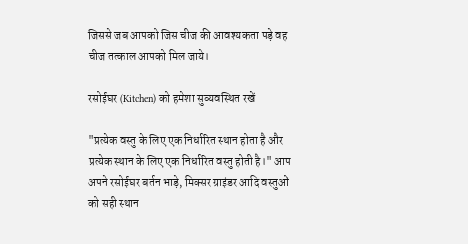जिससे जब आपको जिस चीज की आवश्यकता पड़े वह चीज तत्काल आपको मिल जाये।

रसोईघर (Kitchen) को हमेशा सुव्यवस्थित रखें

"प्रत्येक वस्तु के लिए एक निर्धारित स्थान होता है और प्रत्येक स्थान के लिए एक निर्धारित वस्तु होती है।" आप अपने रसोईघर बर्तन भाड़े, मिक्सर ग्राइंडर आदि वस्तुओं को सही स्थान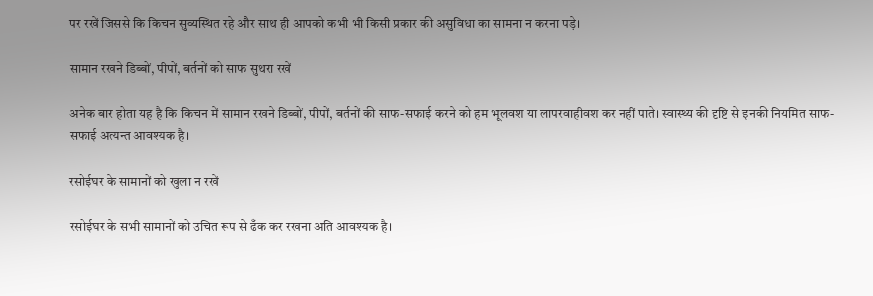पर रखें जिससे कि किचन सुव्यस्थित रहे और साथ ही आपको कभी भी किसी प्रकार की असुविधा का सामना न करना पड़े।

सामान रखने डिब्बों, पीपों, बर्तनों को साफ सुथरा रखें

अनेक बार होता यह है कि किचन में सामान रखने डिब्बों, पीपों, बर्तनों की साफ-सफाई करने को हम भूलवश या लापरवाहीवश कर नहीं पाते। स्वास्थ्य की दृष्टि से इनकी नियमित साफ-सफाई अत्यन्त आवश्यक है।

रसोईघर के सामानों को खुला न रखें

रसोईघर के सभी सामानों को उचित रूप से ढँक कर रखना अति आवश्यक है।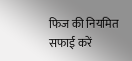फिज की नियमित सफाई करें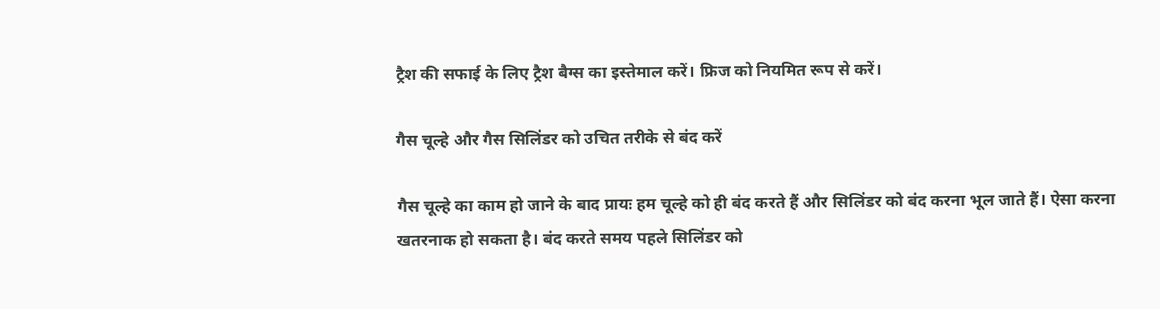ट्रैश की सफाई के लिए ट्रैश बैग्स का इस्तेमाल करें। फ्रिज को नियमित रूप से करें।

गैस चूल्हे और गैस सिलिंडर को उचित तरीके से बंद करें

गैस चूल्हे का काम हो जाने के बाद प्रायः हम चूल्हे को ही बंद करते हैं और सिलिंडर को बंद करना भूल जाते हैं। ऐसा करना खतरनाक हो सकता है। बंद करते समय पहले सिलिंडर को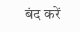बंद करें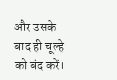और उसके बाद ही चूल्हे को बंद करें।